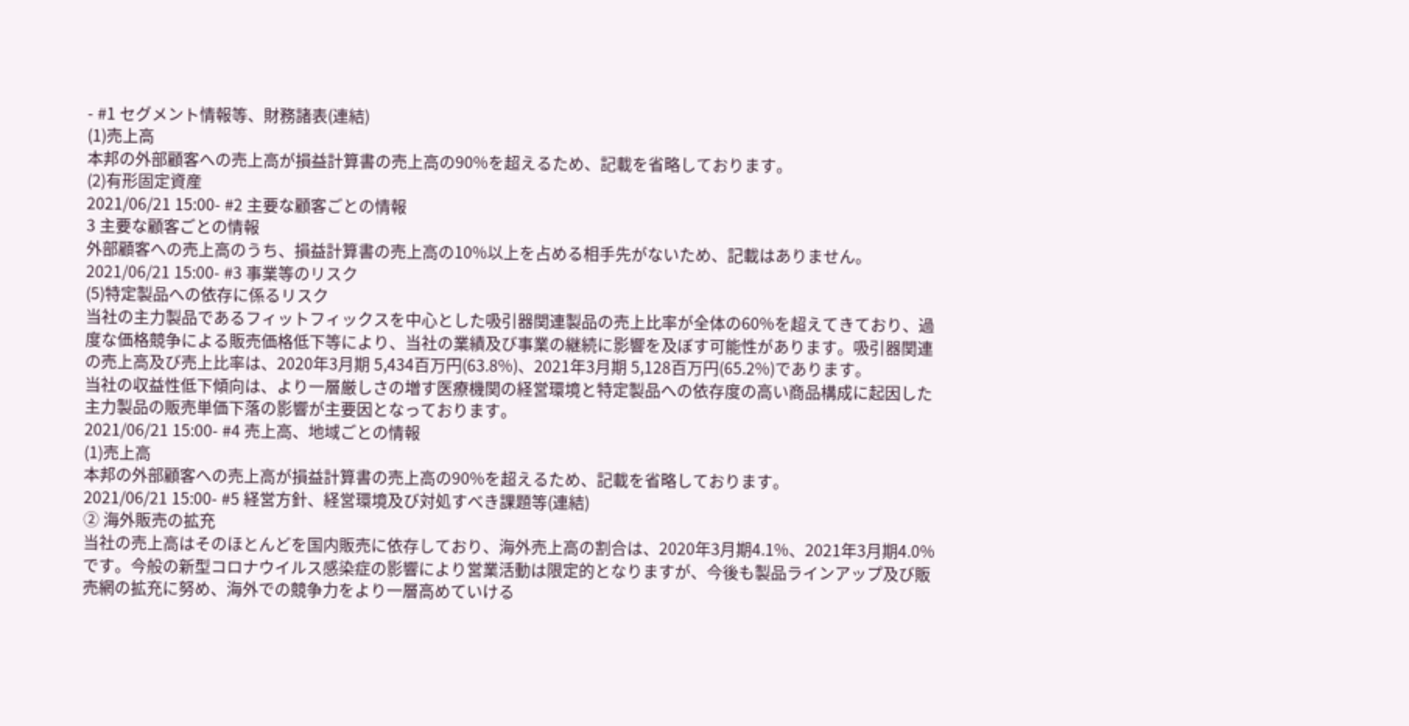- #1 セグメント情報等、財務諸表(連結)
(1)売上高
本邦の外部顧客への売上高が損益計算書の売上高の90%を超えるため、記載を省略しております。
(2)有形固定資産
2021/06/21 15:00- #2 主要な顧客ごとの情報
3 主要な顧客ごとの情報
外部顧客への売上高のうち、損益計算書の売上高の10%以上を占める相手先がないため、記載はありません。
2021/06/21 15:00- #3 事業等のリスク
(5)特定製品への依存に係るリスク
当社の主力製品であるフィットフィックスを中心とした吸引器関連製品の売上比率が全体の60%を超えてきており、過度な価格競争による販売価格低下等により、当社の業績及び事業の継続に影響を及ぼす可能性があります。吸引器関連の売上高及び売上比率は、2020年3月期 5,434百万円(63.8%)、2021年3月期 5,128百万円(65.2%)であります。
当社の収益性低下傾向は、より一層厳しさの増す医療機関の経営環境と特定製品への依存度の高い商品構成に起因した主力製品の販売単価下落の影響が主要因となっております。
2021/06/21 15:00- #4 売上高、地域ごとの情報
(1)売上高
本邦の外部顧客への売上高が損益計算書の売上高の90%を超えるため、記載を省略しております。
2021/06/21 15:00- #5 経営方針、経営環境及び対処すべき課題等(連結)
② 海外販売の拡充
当社の売上高はそのほとんどを国内販売に依存しており、海外売上高の割合は、2020年3月期4.1%、2021年3月期4.0%です。今般の新型コロナウイルス感染症の影響により営業活動は限定的となりますが、今後も製品ラインアップ及び販売網の拡充に努め、海外での競争力をより一層高めていける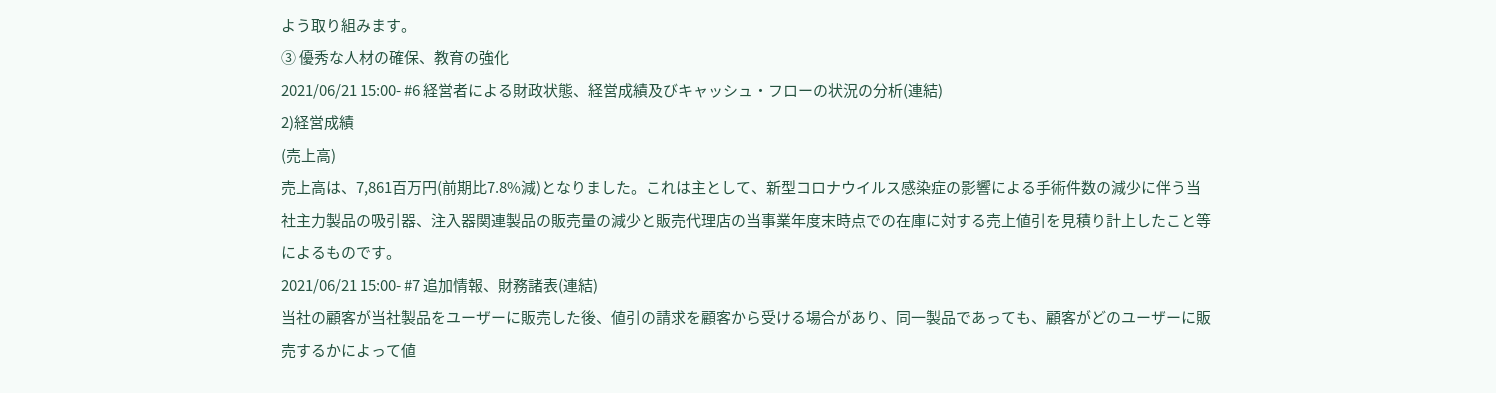よう取り組みます。
③ 優秀な人材の確保、教育の強化
2021/06/21 15:00- #6 経営者による財政状態、経営成績及びキャッシュ・フローの状況の分析(連結)
2)経営成績
(売上高)
売上高は、7,861百万円(前期比7.8%減)となりました。これは主として、新型コロナウイルス感染症の影響による手術件数の減少に伴う当社主力製品の吸引器、注入器関連製品の販売量の減少と販売代理店の当事業年度末時点での在庫に対する売上値引を見積り計上したこと等によるものです。
2021/06/21 15:00- #7 追加情報、財務諸表(連結)
当社の顧客が当社製品をユーザーに販売した後、値引の請求を顧客から受ける場合があり、同一製品であっても、顧客がどのユーザーに販売するかによって値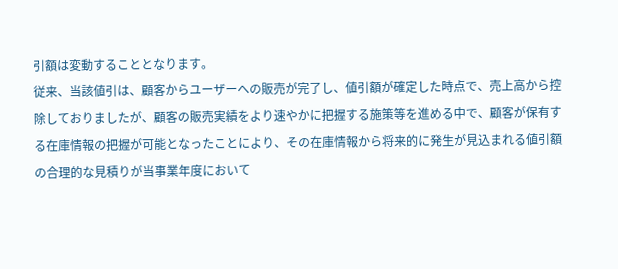引額は変動することとなります。
従来、当該値引は、顧客からユーザーへの販売が完了し、値引額が確定した時点で、売上高から控除しておりましたが、顧客の販売実績をより速やかに把握する施策等を進める中で、顧客が保有する在庫情報の把握が可能となったことにより、その在庫情報から将来的に発生が見込まれる値引額の合理的な見積りが当事業年度において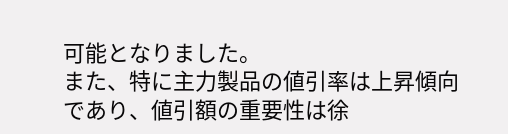可能となりました。
また、特に主力製品の値引率は上昇傾向であり、値引額の重要性は徐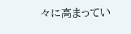々に高まってい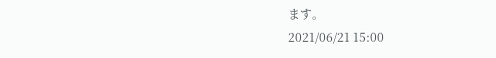ます。
2021/06/21 15:00